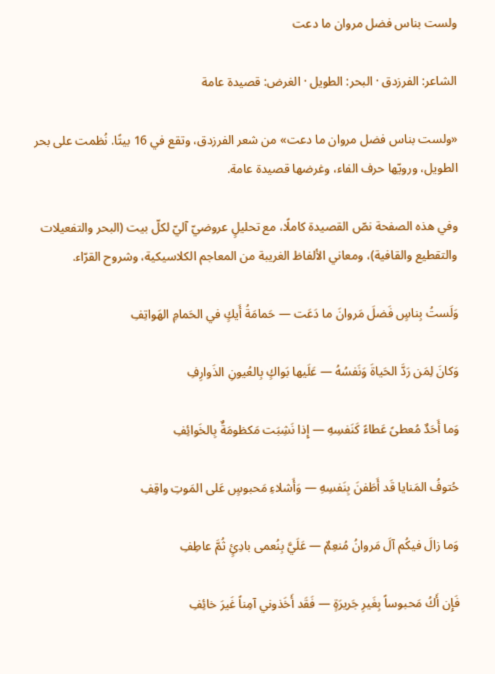ولست بناس فضل مروان ما دعت

الشاعر: الفرزدق · البحر: الطويل · الغرض: قصيدة عامة

«ولست بناس فضل مروان ما دعت» من شعر الفرزدق، وتقع في 16 بيتًا. نُظمت على بحر الطويل، ورويّها حرف الفاء، وغرضها قصيدة عامة.

وفي هذه الصفحة نصّ القصيدة كاملًا، مع تحليلٍ عروضيّ آليّ لكلّ بيت (البحر والتفعيلات والتقطيع والقافية)، ومعاني الألفاظ الغريبة من المعاجم الكلاسيكية، وشروح القرّاء.

وَلَستُ بِناسٍ فَضلَ مَروانَ ما دَعَت — حَمامَةُ أَيكٍ في الحَمامِ الهَواتِفِ

وَكانَ لِمَن رَدَّ الحَياةَ وَنَفسُهُ — عَلَيها بَواكٍ بِالعُيونِ الذَوارِفِ

وَما أَحَدٌ مُعطىً عَطاءً كَنَفسِهِ — إِذا نَشِبَت مَكظومَةٌ بِالخَوائِفِ

حُتوفُ المَنايا قَد أَطَفنَ بِنَفسِهِ — وَأَشلاءِ مَحبوسٍ عَلى المَوتِ واقِفِ

وَما زالَ فيكُم آلَ مَروانُ مُنعِمٌ — عَلَيَّ بِنُعمى بادِئٍ ثُمَّ عاطِفِ

فَإِن أَكُ مَحبوساً بِغَيرِ جَريرَةٍ — فَقَد أَخَذوني آمِناً غَيرَ خائِفِ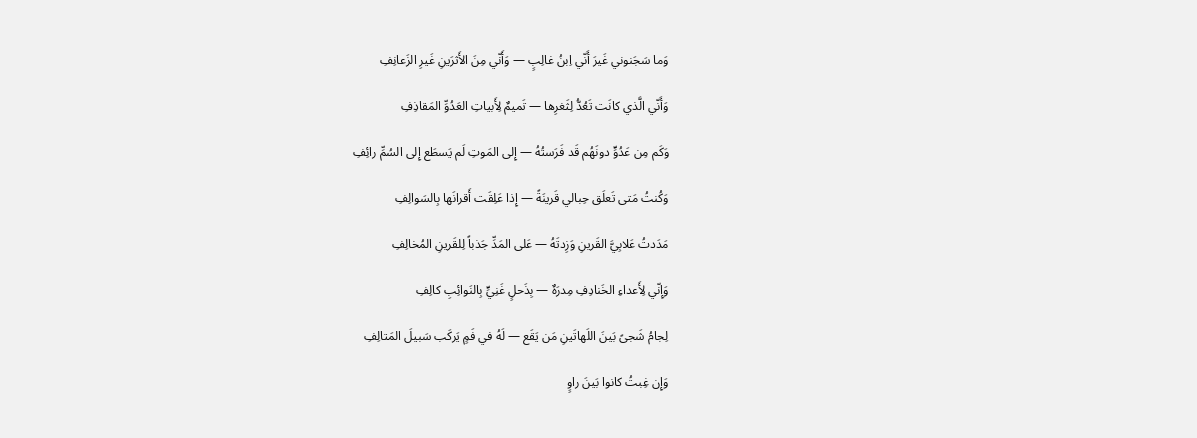وَما سَجَنوني غَيرَ أَنّي اِبنُ غالِبٍ — وَأَنّي مِنَ الأَثرَينِ غَيرِ الزَعانِفِ

وَأَنّي الَّذي كانَت تَعُدُّ لِثَغرِها — تَميمٌ لِأَبياتِ العَدُوِّ المَقاذِفِ

وَكَم مِن عَدُوٍّ دونَهُم قَد فَرَستُهُ — إِلى المَوتِ لَم يَسطَع إِلى السُمِّ رائِفِ

وَكُنتُ مَتى تَعلَق حِبالي قَرينَةً — إِذا عَلِقَت أَقرانَها بِالسَوالِفِ

مَدَدتُ عَلابِيَّ القَرينِ وَزِدتَهُ — عَلى المَدِّ جَذباً لِلقَرينِ المُخالِفِ

وَإِنّي لِأَعداءِ الخَنادِفِ مِدرَهٌ — بِذَحلٍ غَنِيٍّ بِالنَوائِبِ كالِفِ

لِجامُ شَجىً بَينَ اللَهاتَينِ مَن يَقَع — لَهُ في فَمٍ يَركَب سَبيلَ المَتالِفِ

وَإِن غِبتُ كانوا بَينَ راوٍ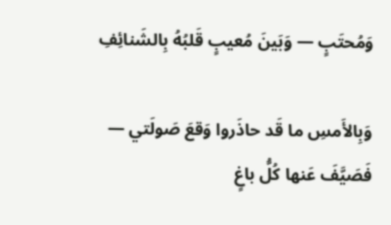وَمُحتَبٍ — وَبَينَ مُعيبٍ قَلبُهُ بِالشَنائِفِ

وَبِالأَمسِ ما قَد حاذَروا وَقعَ صَولَتي — فَصَيَّفَ عَنها كُلُّ باغٍ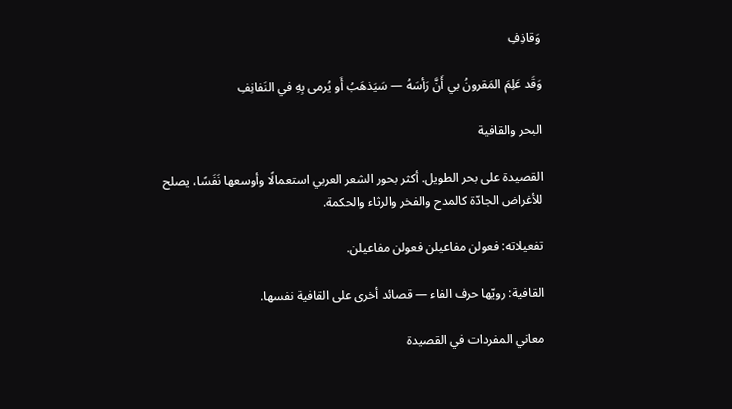وَقاذِفِ

وَقَد عَلِمَ المَقرونُ بي أَنَّ رَأسَهُ — سَيَذهَبُ أَو يُرمى بِهِ في النَفانِفِ

البحر والقافية

القصيدة على بحر الطويل. أكثر بحور الشعر العربي استعمالًا وأوسعها نَفَسًا، يصلح للأغراض الجادّة كالمدح والفخر والرثاء والحكمة.

تفعيلاته: فعولن مفاعيلن فعولن مفاعيلن.

القافية: رويّها حرف الفاء — قصائد أخرى على القافية نفسها.

معاني المفردات في القصيدة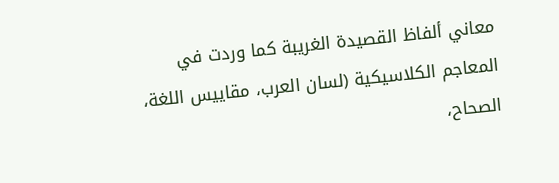معاني ألفاظ القصيدة الغريبة كما وردت في المعاجم الكلاسيكية (لسان العرب، مقاييس اللغة، الصحاح،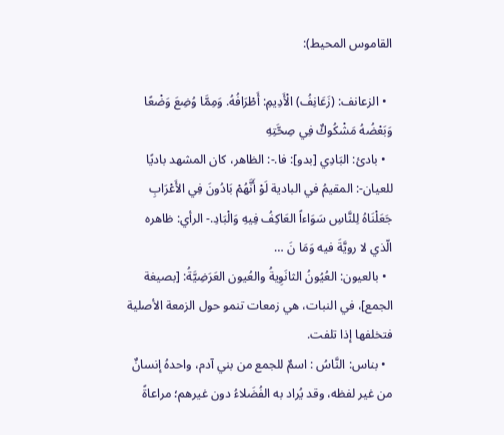القاموس المحيط):

  • الزعانف: (زَعَانِفُ) الْأَدِيمِ: أَطْرَافُهُ. وَمِمَّا وُضِعَ وَضْعًا وَبَعْضُهُ مَشْكُوكٌ فِي صِحَّتِهِ
  • بادئ: البَادِي [بدو]: فا.-: الظاهر، كان المشهد باديًا للعيان-: المقيمُ في البادية لَوْ أَنَّهُمْ بَادُونَ فِي الأَعْرَابِ جَعَلْنَاهُ لِلنَّاسِ سَوَاءاً العَاكِفُ فِيهِ وَالْبَادِ.- الرأي: ظاهره الّذي لا رويَّةَ فيه وَمَا نَ …
  • بالعيون: العُيُونُ الثانَوِيةُ والعُيون العَرَضِيَّةُ: [بصيغة الجمع]، في النبات، هي زمعات تنمو حول الزمعة الأصلية فتخلفها إذا تلفت.
  • بناس: النَّاسُ : اسمٌ للجمع من بني آدم، واحدهُ إنسانٌ من غير لفظه، وقد يُراد به الفُضَلاءُ دون غيرهم؛ مراعاةً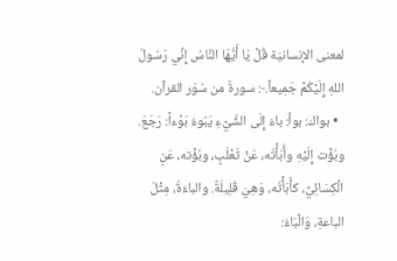لمعنى الإنسانيّة قُلْ يَا أَيُّهَا النَّاسُ إِنِّي رَسُولُ اللهِ إِلَيْكُمْ جَمِيعاً.-: سورةٌ من سُوَر القرآن.
  • بواك: بوأ: باءَ إِلَى الشَّيْءِ يَبُوءُ بَوْءاً: رَجَعَ. وبُؤْت إِلَيْهِ وأَبَأْتُه، عَنْ ثَعْلَبٍ، وبُؤْته، عَنِ الْكِسَائِيِّ، كأَبَأْتُه، وَهِيَ قَلِيلَةٌ. والباءَةُ، مِثْلَ الباعةِ، وَالْبَاءُ: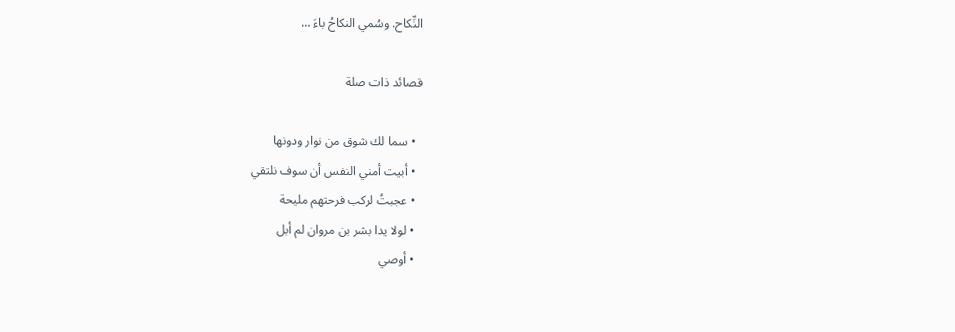النِّكاح. وسُمي النكاحُ باءَ …

قصائد ذات صلة

  • سما لك شوق من نوار ودونها
  • أبيت أمني النفس أن سوف نلتقي
  • عجبتُ لركب فرحتهم مليحة
  • لولا يدا بشر بن مروان لم أبل
  • أوصي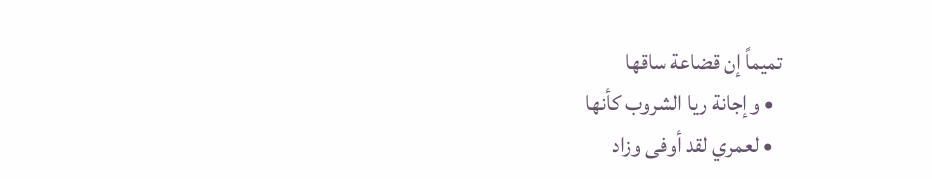تميماً إن قضاعة ساقها
  • وإجانة ريا الشروب كأنها
  • لعمري لقد أوفى وزاد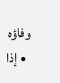وفاؤه
  • إذا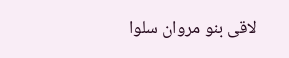لاقى بنو مروان سلوا